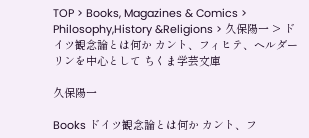TOP > Books, Magazines & Comics > Philosophy,History &Religions > 久保陽一 > ドイツ観念論とは何か カント、フィヒテ、ヘルダーリンを中心として ちくま学芸文庫

久保陽一

Books ドイツ観念論とは何か カント、フ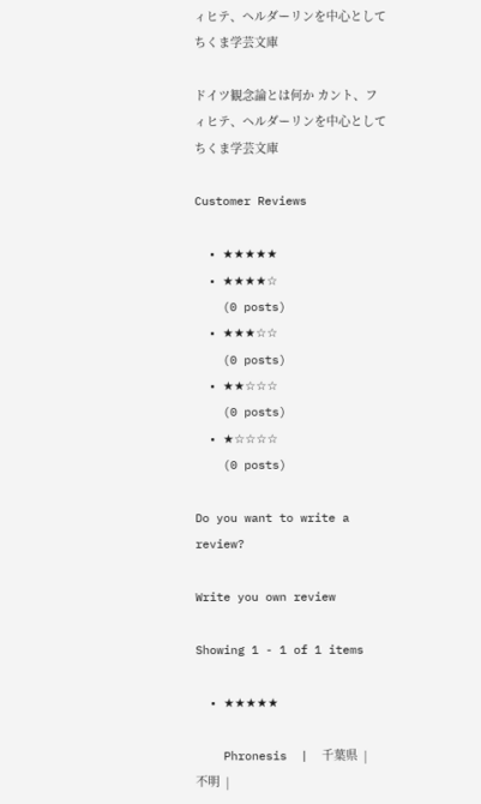ィヒテ、ヘルダーリンを中心として ちくま学芸文庫

ドイツ観念論とは何か カント、フィヒテ、ヘルダーリンを中心として ちくま学芸文庫

Customer Reviews

  • ★★★★★
  • ★★★★☆
    (0 posts)
  • ★★★☆☆
    (0 posts)
  • ★★☆☆☆
    (0 posts)
  • ★☆☆☆☆
    (0 posts)

Do you want to write a review?

Write you own review

Showing 1 - 1 of 1 items

  • ★★★★★

    Phronesis  |  千葉県  |  不明  |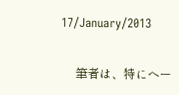17/January/2013

     筆者は、特にヘー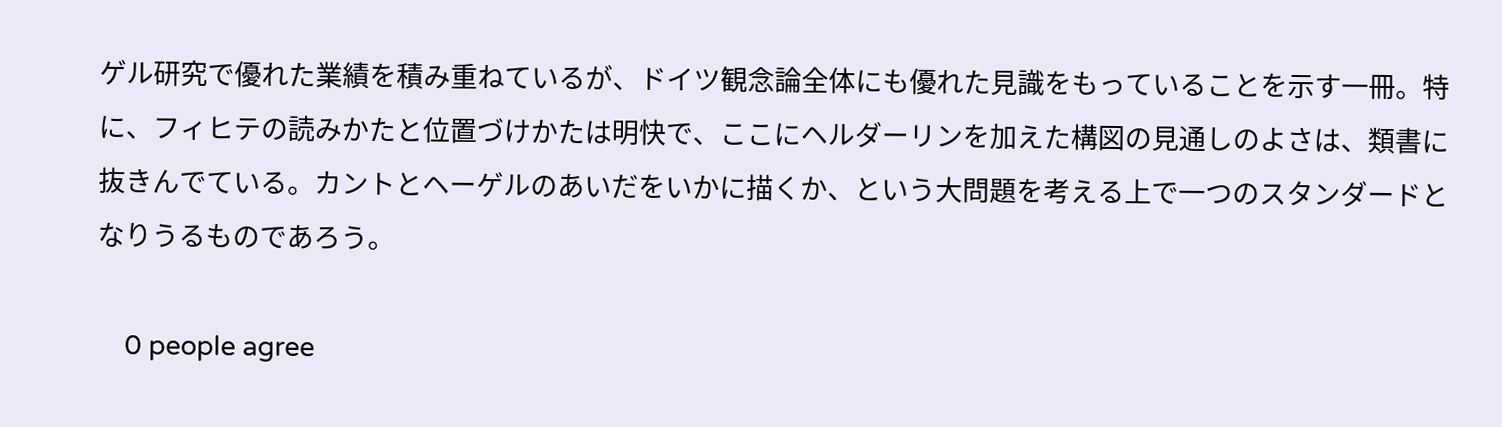ゲル研究で優れた業績を積み重ねているが、ドイツ観念論全体にも優れた見識をもっていることを示す一冊。特に、フィヒテの読みかたと位置づけかたは明快で、ここにヘルダーリンを加えた構図の見通しのよさは、類書に抜きんでている。カントとヘーゲルのあいだをいかに描くか、という大問題を考える上で一つのスタンダードとなりうるものであろう。

    0 people agree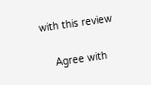with this review

    Agree with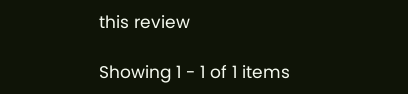this review

Showing 1 - 1 of 1 items